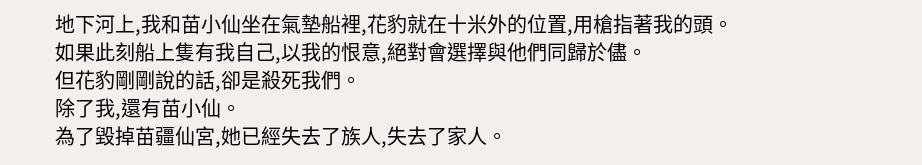地下河上,我和苗小仙坐在氣墊船裡,花豹就在十米外的位置,用槍指著我的頭。
如果此刻船上隻有我自己,以我的恨意,絕對會選擇與他們同歸於儘。
但花豹剛剛說的話,卻是殺死我們。
除了我,還有苗小仙。
為了毀掉苗疆仙宮,她已經失去了族人,失去了家人。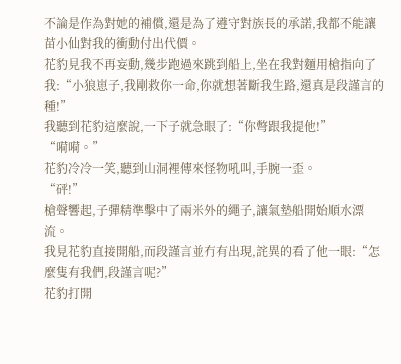不論是作為對她的補償,還是為了遵守對族長的承諾,我都不能讓苗小仙對我的衝動付出代價。
花豹見我不再妄動,幾步跑過來跳到船上,坐在我對麵用槍指向了我:“小狼崽子,我剛救你一命,你就想著斷我生路,還真是段謹言的種!”
我聽到花豹這麼說,一下子就急眼了:“你彆跟我提他!”
“嗬嗬。”
花豹冷冷一笑,聽到山洞裡傳來怪物吼叫,手腕一歪。
“砰!”
槍聲響起,子彈精準擊中了兩米外的繩子,讓氣墊船開始順水漂流。
我見花豹直接開船,而段謹言並冇有出現,詫異的看了他一眼:“怎麼隻有我們,段謹言呢?”
花豹打開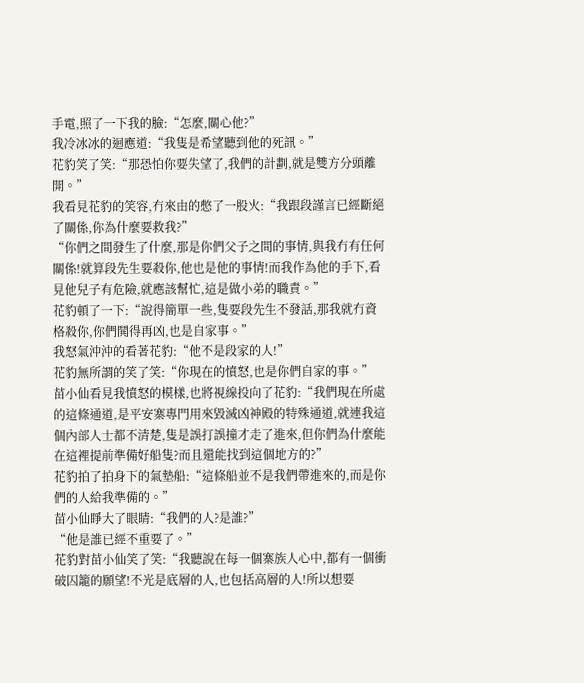手電,照了一下我的臉:“怎麼,關心他?”
我冷冰冰的迴應道:“我隻是希望聽到他的死訊。”
花豹笑了笑:“那恐怕你要失望了,我們的計劃,就是雙方分頭離開。”
我看見花豹的笑容,冇來由的憋了一股火:“我跟段謹言已經斷絕了關係,你為什麼要救我?”
“你們之間發生了什麼,那是你們父子之間的事情,與我冇有任何關係!就算段先生要殺你,他也是他的事情!而我作為他的手下,看見他兒子有危險,就應該幫忙,這是做小弟的職責。”
花豹頓了一下:“說得簡單一些,隻要段先生不發話,那我就冇資格殺你,你們鬨得再凶,也是自家事。”
我怒氣沖沖的看著花豹:“他不是段家的人!”
花豹無所謂的笑了笑:“你現在的憤怒,也是你們自家的事。”
苗小仙看見我憤怒的模樣,也將視線投向了花豹:“我們現在所處的這條通道,是平安寨專門用來毀滅凶神殿的特殊通道,就連我這個內部人士都不清楚,隻是誤打誤撞才走了進來,但你們為什麼能在這裡提前準備好船隻?而且還能找到這個地方的?”
花豹拍了拍身下的氣墊船:“這條船並不是我們帶進來的,而是你們的人給我準備的。”
苗小仙睜大了眼睛:“我們的人?是誰?”
“他是誰已經不重要了。”
花豹對苗小仙笑了笑:“我聽說在每一個寨族人心中,都有一個衝破囚籠的願望!不光是底層的人,也包括高層的人!所以想要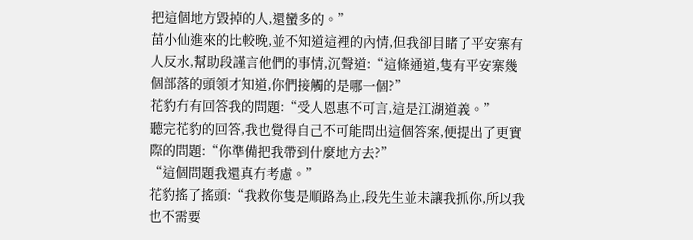把這個地方毀掉的人,還蠻多的。”
苗小仙進來的比較晚,並不知道這裡的內情,但我卻目睹了平安寨有人反水,幫助段謹言他們的事情,沉聲道:“這條通道,隻有平安寨幾個部落的頭領才知道,你們接觸的是哪一個?”
花豹冇有回答我的問題:“受人恩惠不可言,這是江湖道義。”
聽完花豹的回答,我也覺得自己不可能問出這個答案,便提出了更實際的問題:“你準備把我帶到什麼地方去?”
“這個問題我還真冇考慮。”
花豹搖了搖頭:“我救你隻是順路為止,段先生並未讓我抓你,所以我也不需要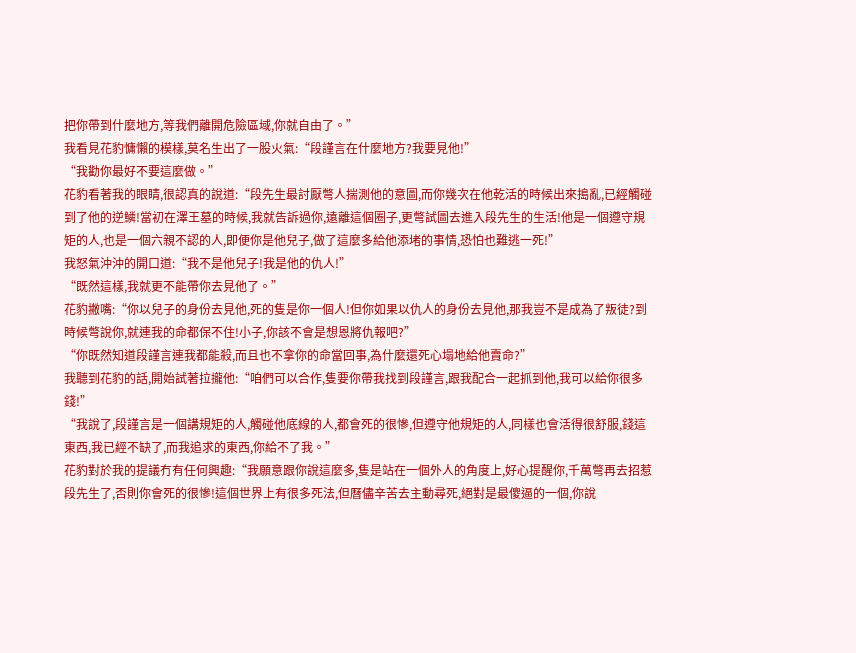把你帶到什麼地方,等我們離開危險區域,你就自由了。”
我看見花豹慵懶的模樣,莫名生出了一股火氣:“段謹言在什麼地方?我要見他!”
“我勸你最好不要這麼做。”
花豹看著我的眼睛,很認真的說道:“段先生最討厭彆人揣測他的意圖,而你幾次在他乾活的時候出來搗亂,已經觸碰到了他的逆鱗!當初在澤王墓的時候,我就告訴過你,遠離這個圈子,更彆試圖去進入段先生的生活!他是一個遵守規矩的人,也是一個六親不認的人,即便你是他兒子,做了這麼多給他添堵的事情,恐怕也難逃一死!”
我怒氣沖沖的開口道:“我不是他兒子!我是他的仇人!”
“既然這樣,我就更不能帶你去見他了。”
花豹撇嘴:“你以兒子的身份去見他,死的隻是你一個人!但你如果以仇人的身份去見他,那我豈不是成為了叛徒?到時候彆說你,就連我的命都保不住!小子,你該不會是想恩將仇報吧?”
“你既然知道段謹言連我都能殺,而且也不拿你的命當回事,為什麼還死心塌地給他賣命?”
我聽到花豹的話,開始試著拉攏他:“咱們可以合作,隻要你帶我找到段謹言,跟我配合一起抓到他,我可以給你很多錢!”
“我說了,段謹言是一個講規矩的人,觸碰他底線的人,都會死的很慘,但遵守他規矩的人,同樣也會活得很舒服,錢這東西,我已經不缺了,而我追求的東西,你給不了我。”
花豹對於我的提議冇有任何興趣:“我願意跟你說這麼多,隻是站在一個外人的角度上,好心提醒你,千萬彆再去招惹段先生了,否則你會死的很慘!這個世界上有很多死法,但曆儘辛苦去主動尋死,絕對是最傻逼的一個,你說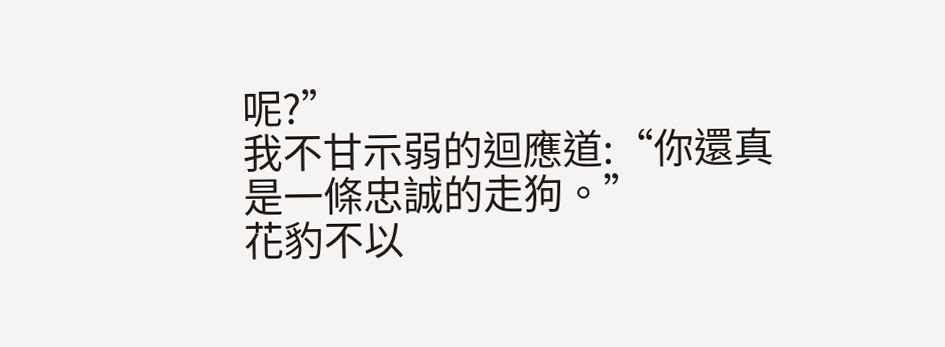呢?”
我不甘示弱的迴應道:“你還真是一條忠誠的走狗。”
花豹不以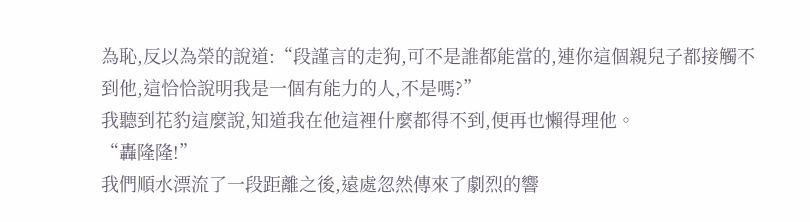為恥,反以為榮的說道:“段謹言的走狗,可不是誰都能當的,連你這個親兒子都接觸不到他,這恰恰說明我是一個有能力的人,不是嗎?”
我聽到花豹這麼說,知道我在他這裡什麼都得不到,便再也懶得理他。
“轟隆隆!”
我們順水漂流了一段距離之後,遠處忽然傳來了劇烈的響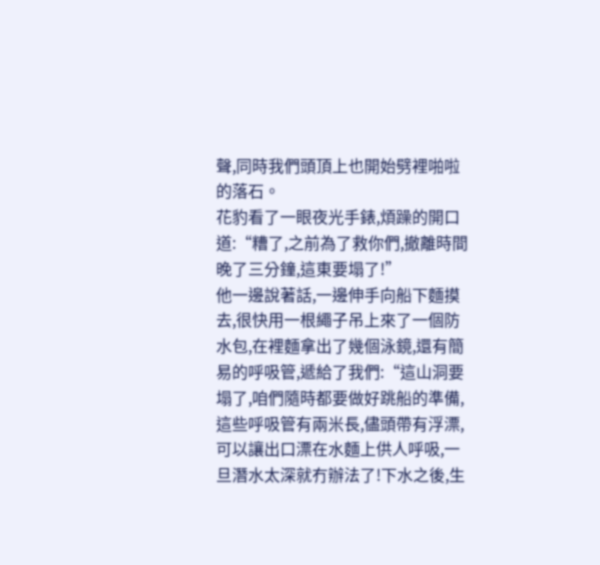聲,同時我們頭頂上也開始劈裡啪啦的落石。
花豹看了一眼夜光手錶,煩躁的開口道:“糟了,之前為了救你們,撤離時間晚了三分鐘,這東要塌了!”
他一邊說著話,一邊伸手向船下麵摸去,很快用一根繩子吊上來了一個防水包,在裡麵拿出了幾個泳鏡,還有簡易的呼吸管,遞給了我們:“這山洞要塌了,咱們隨時都要做好跳船的準備,這些呼吸管有兩米長,儘頭帶有浮漂,可以讓出口漂在水麵上供人呼吸,一旦潛水太深就冇辦法了!下水之後,生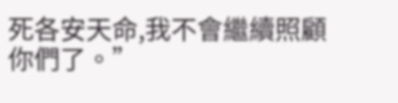死各安天命,我不會繼續照顧你們了。”